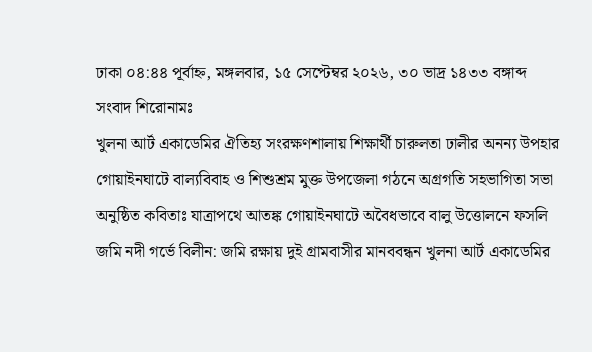ঢাকা ০৪:৪৪ পূর্বাহ্ন, মঙ্গলবার, ১৫ সেপ্টেম্বর ২০২৬, ৩০ ভাদ্র ১৪৩৩ বঙ্গাব্দ
সংবাদ শিরোনামঃ
খুলনা আর্ট একাডেমির ঐতিহ্য সংরক্ষণশালায় শিক্ষার্থী চারুলতা ঢালীর অনন্য উপহার গোয়াইনঘাটে বাল্যবিবাহ ও শিশুশ্রম মুক্ত উপজেলা গঠনে অগ্রগতি সহভাগিতা সভা অনুষ্ঠিত কবিতাঃ যাত্রাপথে আতঙ্ক গোয়াইনঘাটে অবৈধভাবে বালু উত্তোলনে ফসলি জমি নদী গর্ভে বিলীন: জমি রক্ষায় দুই গ্রামবাসীর মানববন্ধন খুলনা আর্ট একাডেমির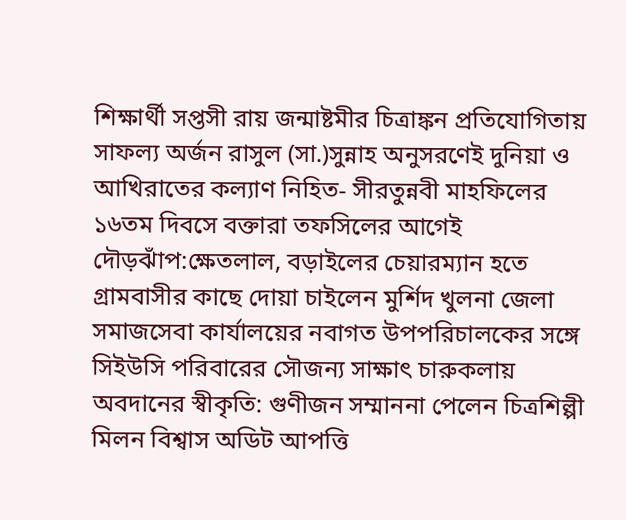শিক্ষার্থী সপ্তসী রায় জন্মাষ্টমীর চিত্রাঙ্কন প্রতিযোগিতায় সাফল্য অর্জন রাসুল (সা.)সুন্নাহ অনুসরণেই দুনিয়া ও আখিরাতের কল্যাণ নিহিত- সীরতুন্নবী মাহফিলের ১৬তম দিবসে বক্তারা তফসিলের আগেই দৌড়ঝাঁপ:ক্ষেতলাল, বড়াইলের চেয়ারম্যান হতে গ্রামবাসীর কাছে দোয়া চাইলেন মুর্শিদ খুলনা জেলা সমাজসেবা কার্যালয়ের নবাগত উপপরিচালকের সঙ্গে সিইউসি পরিবারের সৌজন্য সাক্ষাৎ চারুকলায় অবদানের স্বীকৃতি: গুণীজন সম্মাননা পেলেন চিত্রশিল্পী মিলন বিশ্বাস অডিট আপত্তি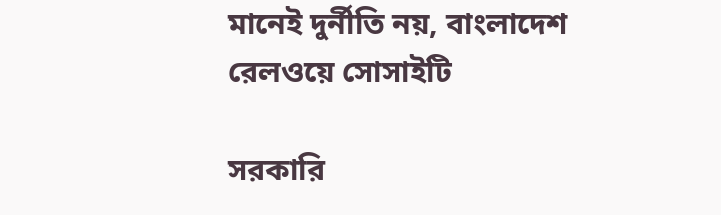মানেই দুর্নীতি নয়, বাংলাদেশ রেলওয়ে সোসাইটি

সরকারি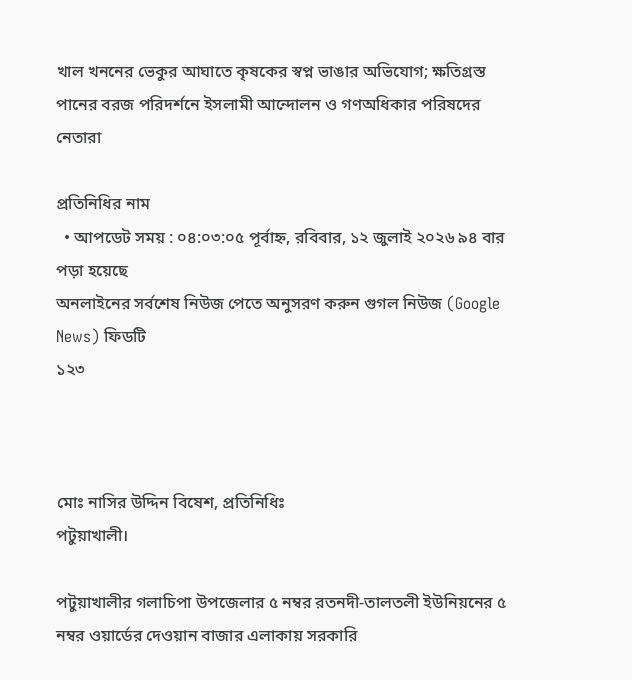খাল খননের ভেকুর আঘাতে কৃষকের স্বপ্ন ভাঙার অভিযোগ; ক্ষতিগ্রস্ত পানের বরজ পরিদর্শনে ইসলামী আন্দোলন ও গণঅধিকার পরিষদের নেতারা

প্রতিনিধির নাম
  • আপডেট সময় : ০৪:০৩:০৫ পূর্বাহ্ন, রবিবার, ১২ জুলাই ২০২৬ ৯৪ বার পড়া হয়েছে
অনলাইনের সর্বশেষ নিউজ পেতে অনুসরণ করুন গুগল নিউজ (Google News) ফিডটি
১২৩



মোঃ নাসির উদ্দিন বিষেশ, প্রতিনিধিঃ
পটুয়াখালী।

পটুয়াখালীর গলাচিপা উপজেলার ৫ নম্বর রতনদী-তালতলী ইউনিয়নের ৫ নম্বর ওয়ার্ডের দেওয়ান বাজার এলাকায় সরকারি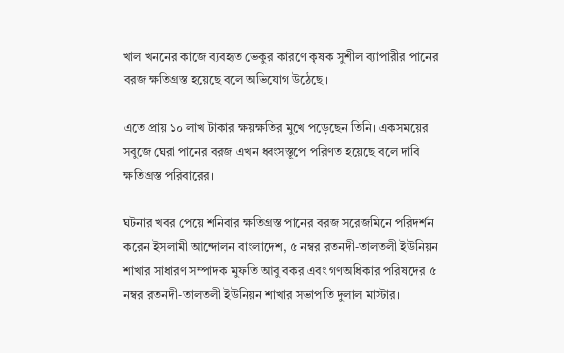খাল খননের কাজে ব্যবহৃত ভেকুর কারণে কৃষক সুশীল ব্যাপারীর পানের বরজ ক্ষতিগ্রস্ত হয়েছে বলে অভিযোগ উঠেছে।

এতে প্রায় ১০ লাখ টাকার ক্ষয়ক্ষতির মুখে পড়েছেন তিনি। একসময়ের সবুজে ঘেরা পানের বরজ এখন ধ্বংসস্তূপে পরিণত হয়েছে বলে দাবি ক্ষতিগ্রস্ত পরিবারের।

ঘটনার খবর পেয়ে শনিবার ক্ষতিগ্রস্ত পানের বরজ সরেজমিনে পরিদর্শন করেন ইসলামী আন্দোলন বাংলাদেশ, ৫ নম্বর রতনদী-তালতলী ইউনিয়ন শাখার সাধারণ সম্পাদক মুফতি আবু বকর এবং গণঅধিকার পরিষদের ৫ নম্বর রতনদী-তালতলী ইউনিয়ন শাখার সভাপতি দুলাল মাস্টার।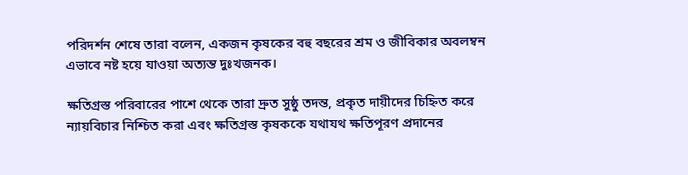পরিদর্শন শেষে তারা বলেন, একজন কৃষকের বহু বছরের শ্রম ও জীবিকার অবলম্বন এভাবে নষ্ট হয়ে যাওয়া অত্যন্ত দুঃখজনক।

ক্ষতিগ্রস্ত পরিবারের পাশে থেকে তারা দ্রুত সুষ্ঠু তদন্ত, প্রকৃত দায়ীদের চিহ্নিত করে ন্যায়বিচার নিশ্চিত করা এবং ক্ষতিগ্রস্ত কৃষককে যথাযথ ক্ষতিপূরণ প্রদানের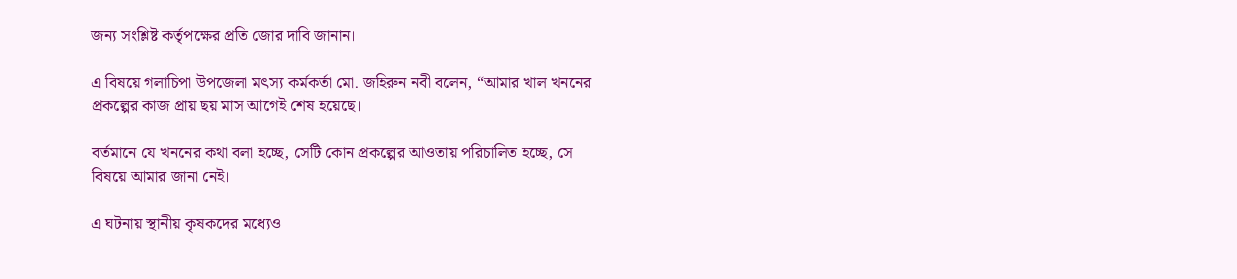জন্য সংশ্লিষ্ট কর্তৃপক্ষের প্রতি জোর দাবি জানান।

এ বিষয়ে গলাচিপা উপজেলা মৎস্য কর্মকর্তা মো. জহিরুন নবী বলেন, “আমার খাল খননের প্রকল্পের কাজ প্রায় ছয় মাস আগেই শেষ হয়েছে।

বর্তমানে যে খননের কথা বলা হচ্ছে, সেটি কোন প্রকল্পের আওতায় পরিচালিত হচ্ছে, সে বিষয়ে আমার জানা নেই।

এ ঘটনায় স্থানীয় কৃষকদের মধ্যেও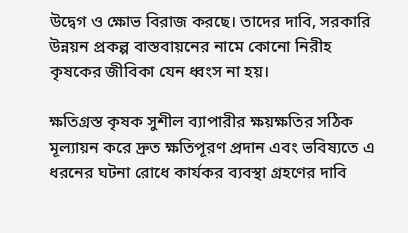উদ্বেগ ও ক্ষোভ বিরাজ করছে। তাদের দাবি, সরকারি উন্নয়ন প্রকল্প বাস্তবায়নের নামে কোনো নিরীহ কৃষকের জীবিকা যেন ধ্বংস না হয়।

ক্ষতিগ্রস্ত কৃষক সুশীল ব্যাপারীর ক্ষয়ক্ষতির সঠিক মূল্যায়ন করে দ্রুত ক্ষতিপূরণ প্রদান এবং ভবিষ্যতে এ ধরনের ঘটনা রোধে কার্যকর ব্যবস্থা গ্রহণের দাবি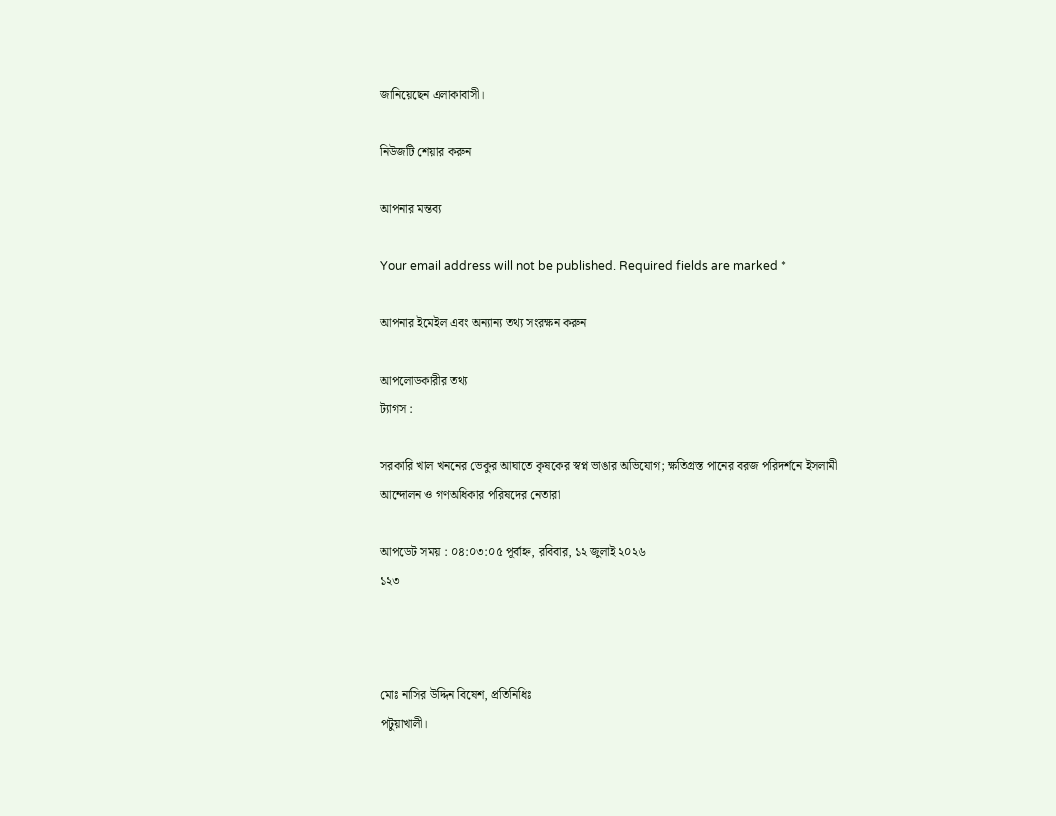জানিয়েছেন এলাকাবাসী।

নিউজটি শেয়ার করুন

আপনার মন্তব্য

Your email address will not be published. Required fields are marked *

আপনার ইমেইল এবং অন্যান্য তথ্য সংরক্ষন করুন

আপলোডকারীর তথ্য
ট্যাগস :

সরকারি খাল খননের ভেকুর আঘাতে কৃষকের স্বপ্ন ভাঙার অভিযোগ; ক্ষতিগ্রস্ত পানের বরজ পরিদর্শনে ইসলামী আন্দোলন ও গণঅধিকার পরিষদের নেতারা

আপডেট সময় : ০৪:০৩:০৫ পূর্বাহ্ন, রবিবার, ১২ জুলাই ২০২৬
১২৩



মোঃ নাসির উদ্দিন বিষেশ, প্রতিনিধিঃ
পটুয়াখালী।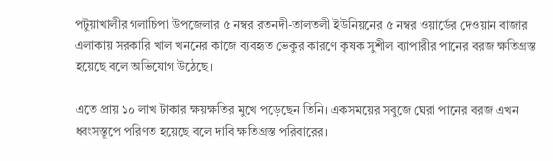পটুয়াখালীর গলাচিপা উপজেলার ৫ নম্বর রতনদী-তালতলী ইউনিয়নের ৫ নম্বর ওয়ার্ডের দেওয়ান বাজার এলাকায় সরকারি খাল খননের কাজে ব্যবহৃত ভেকুর কারণে কৃষক সুশীল ব্যাপারীর পানের বরজ ক্ষতিগ্রস্ত হয়েছে বলে অভিযোগ উঠেছে।

এতে প্রায় ১০ লাখ টাকার ক্ষয়ক্ষতির মুখে পড়েছেন তিনি। একসময়ের সবুজে ঘেরা পানের বরজ এখন ধ্বংসস্তূপে পরিণত হয়েছে বলে দাবি ক্ষতিগ্রস্ত পরিবারের।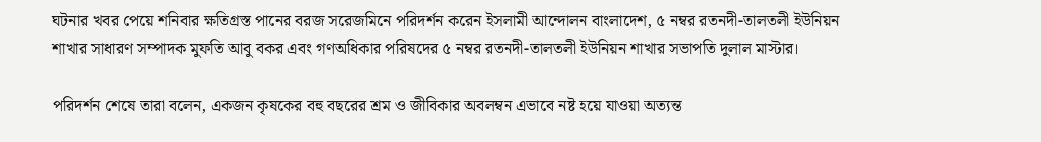ঘটনার খবর পেয়ে শনিবার ক্ষতিগ্রস্ত পানের বরজ সরেজমিনে পরিদর্শন করেন ইসলামী আন্দোলন বাংলাদেশ, ৫ নম্বর রতনদী-তালতলী ইউনিয়ন শাখার সাধারণ সম্পাদক মুফতি আবু বকর এবং গণঅধিকার পরিষদের ৫ নম্বর রতনদী-তালতলী ইউনিয়ন শাখার সভাপতি দুলাল মাস্টার।

পরিদর্শন শেষে তারা বলেন, একজন কৃষকের বহু বছরের শ্রম ও জীবিকার অবলম্বন এভাবে নষ্ট হয়ে যাওয়া অত্যন্ত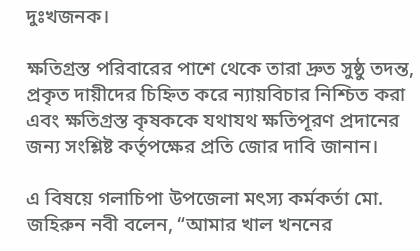দুঃখজনক।

ক্ষতিগ্রস্ত পরিবারের পাশে থেকে তারা দ্রুত সুষ্ঠু তদন্ত, প্রকৃত দায়ীদের চিহ্নিত করে ন্যায়বিচার নিশ্চিত করা এবং ক্ষতিগ্রস্ত কৃষককে যথাযথ ক্ষতিপূরণ প্রদানের জন্য সংশ্লিষ্ট কর্তৃপক্ষের প্রতি জোর দাবি জানান।

এ বিষয়ে গলাচিপা উপজেলা মৎস্য কর্মকর্তা মো. জহিরুন নবী বলেন, “আমার খাল খননের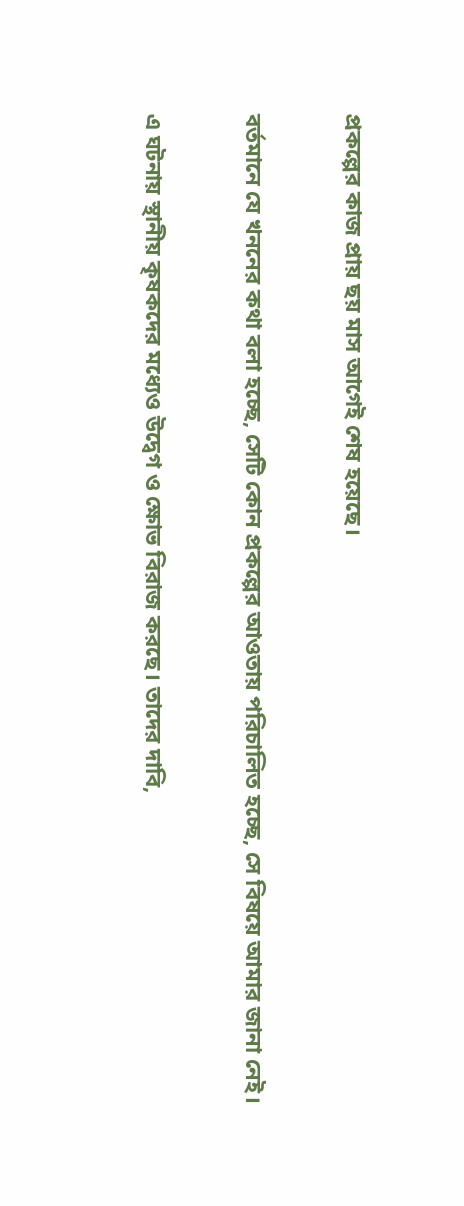প্রকল্পের কাজ প্রায় ছয় মাস আগেই শেষ হয়েছে।

বর্তমানে যে খননের কথা বলা হচ্ছে, সেটি কোন প্রকল্পের আওতায় পরিচালিত হচ্ছে, সে বিষয়ে আমার জানা নেই।

এ ঘটনায় স্থানীয় কৃষকদের মধ্যেও উদ্বেগ ও ক্ষোভ বিরাজ করছে। তাদের দাবি,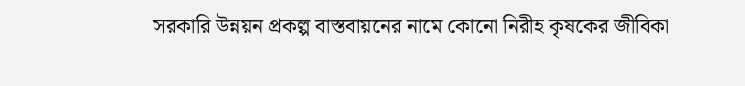সরকারি উন্নয়ন প্রকল্প বাস্তবায়নের নামে কোনো নিরীহ কৃষকের জীবিকা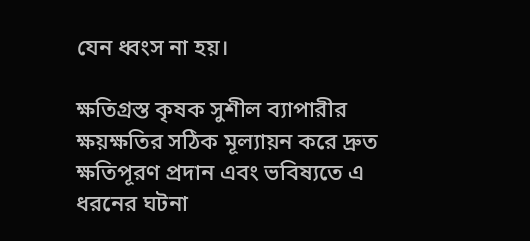যেন ধ্বংস না হয়।

ক্ষতিগ্রস্ত কৃষক সুশীল ব্যাপারীর ক্ষয়ক্ষতির সঠিক মূল্যায়ন করে দ্রুত ক্ষতিপূরণ প্রদান এবং ভবিষ্যতে এ ধরনের ঘটনা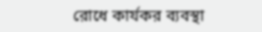রোধে কার্যকর ব্যবস্থা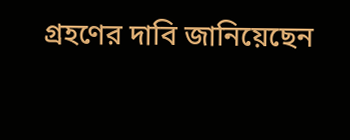গ্রহণের দাবি জানিয়েছেন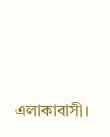এলাকাবাসী।